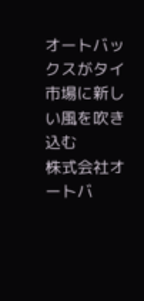オートバックスがタイ市場に新しい風を吹き込む
株式会社オートバ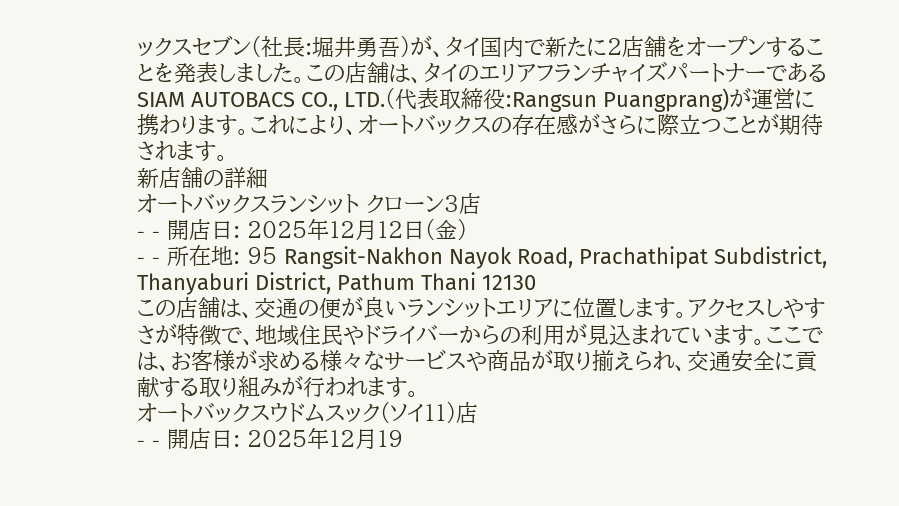ックスセブン(社長:堀井勇吾)が、タイ国内で新たに2店舗をオープンすることを発表しました。この店舗は、タイのエリアフランチャイズパートナーであるSIAM AUTOBACS CO., LTD.(代表取締役:Rangsun Puangprang)が運営に携わります。これにより、オートバックスの存在感がさらに際立つことが期待されます。
新店舗の詳細
オートバックスランシット クローン3店
- - 開店日: 2025年12月12日(金)
- - 所在地: 95 Rangsit-Nakhon Nayok Road, Prachathipat Subdistrict, Thanyaburi District, Pathum Thani 12130
この店舗は、交通の便が良いランシットエリアに位置します。アクセスしやすさが特徴で、地域住民やドライバーからの利用が見込まれています。ここでは、お客様が求める様々なサービスや商品が取り揃えられ、交通安全に貢献する取り組みが行われます。
オートバックスウドムスック(ソイ11)店
- - 開店日: 2025年12月19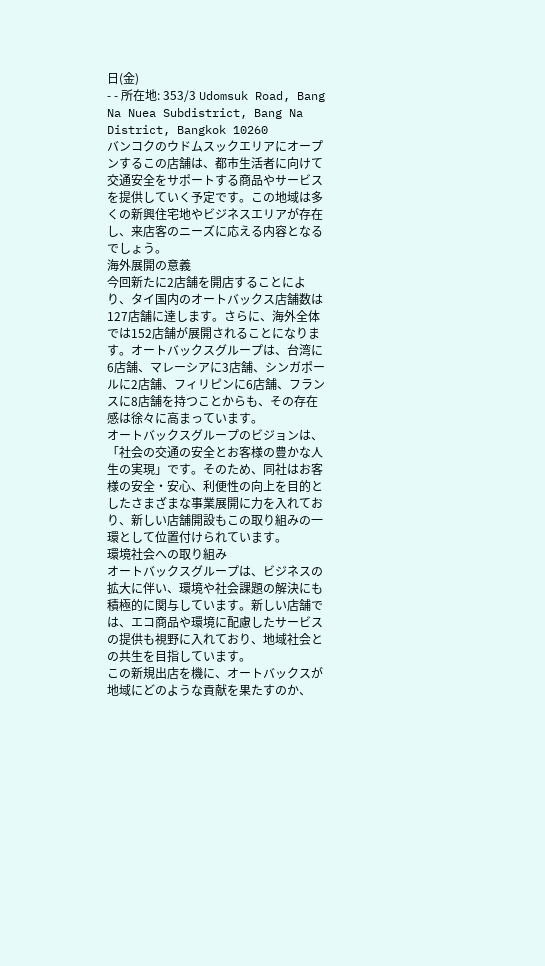日(金)
- - 所在地: 353/3 Udomsuk Road, Bang Na Nuea Subdistrict, Bang Na District, Bangkok 10260
バンコクのウドムスックエリアにオープンするこの店舗は、都市生活者に向けて交通安全をサポートする商品やサービスを提供していく予定です。この地域は多くの新興住宅地やビジネスエリアが存在し、来店客のニーズに応える内容となるでしょう。
海外展開の意義
今回新たに2店舗を開店することにより、タイ国内のオートバックス店舗数は127店舗に達します。さらに、海外全体では152店舗が展開されることになります。オートバックスグループは、台湾に6店舗、マレーシアに3店舗、シンガポールに2店舗、フィリピンに6店舗、フランスに8店舗を持つことからも、その存在感は徐々に高まっています。
オートバックスグループのビジョンは、「社会の交通の安全とお客様の豊かな人生の実現」です。そのため、同社はお客様の安全・安心、利便性の向上を目的としたさまざまな事業展開に力を入れており、新しい店舗開設もこの取り組みの一環として位置付けられています。
環境社会への取り組み
オートバックスグループは、ビジネスの拡大に伴い、環境や社会課題の解決にも積極的に関与しています。新しい店舗では、エコ商品や環境に配慮したサービスの提供も視野に入れており、地域社会との共生を目指しています。
この新規出店を機に、オートバックスが地域にどのような貢献を果たすのか、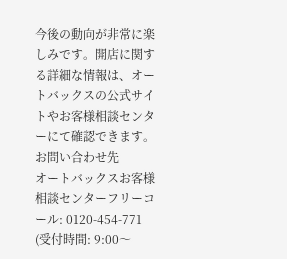今後の動向が非常に楽しみです。開店に関する詳細な情報は、オートバックスの公式サイトやお客様相談センターにて確認できます。
お問い合わせ先
オートバックスお客様相談センターフリーコール: 0120-454-771
(受付時間: 9:00〜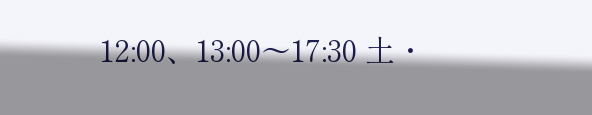12:00、13:00〜17:30 土・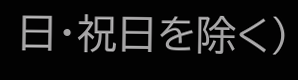日・祝日を除く)